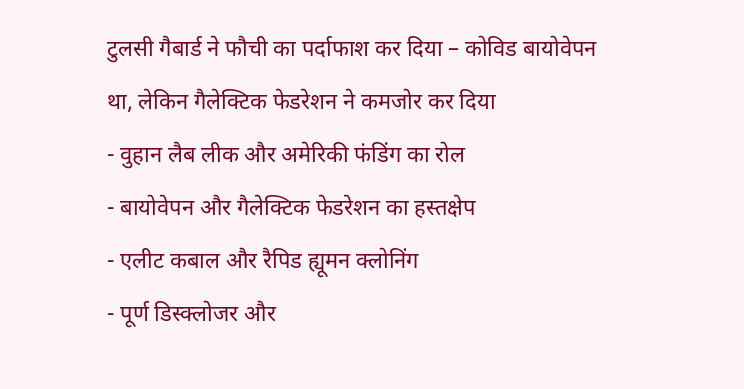टुलसी गैबार्ड ने फौची का पर्दाफाश कर दिया – कोविड बायोवेपन था, लेकिन गैलेक्टिक फेडरेशन ने कमजोर कर दिया
- वुहान लैब लीक और अमेरिकी फंडिंग का रोल
- बायोवेपन और गैलेक्टिक फेडरेशन का हस्तक्षेप
- एलीट कबाल और रैपिड ह्यूमन क्लोनिंग
- पूर्ण डिस्क्लोजर और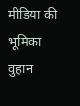मीडिया की भूमिका
वुहान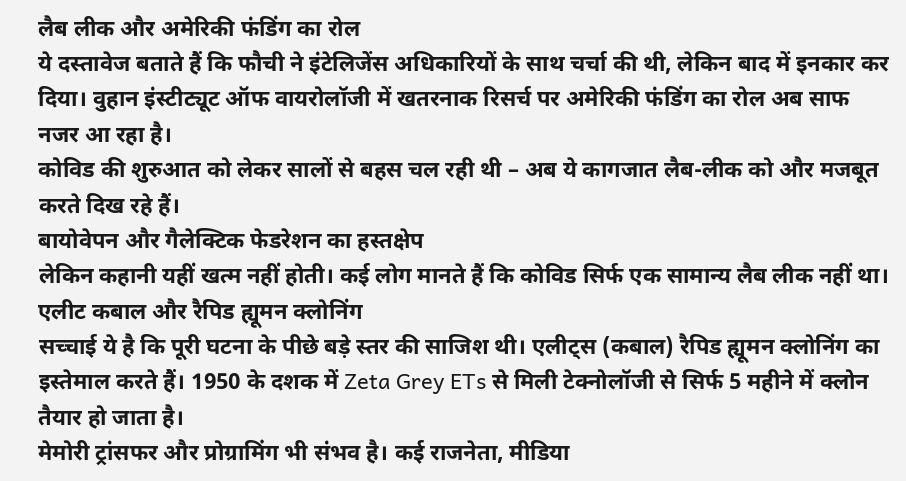लैब लीक और अमेरिकी फंडिंग का रोल
ये दस्तावेज बताते हैं कि फौची ने इंटेलिजेंस अधिकारियों के साथ चर्चा की थी, लेकिन बाद में इनकार कर दिया। वुहान इंस्टीट्यूट ऑफ वायरोलॉजी में खतरनाक रिसर्च पर अमेरिकी फंडिंग का रोल अब साफ नजर आ रहा है।
कोविड की शुरुआत को लेकर सालों से बहस चल रही थी – अब ये कागजात लैब-लीक को और मजबूत करते दिख रहे हैं।
बायोवेपन और गैलेक्टिक फेडरेशन का हस्तक्षेप
लेकिन कहानी यहीं खत्म नहीं होती। कई लोग मानते हैं कि कोविड सिर्फ एक सामान्य लैब लीक नहीं था।
एलीट कबाल और रैपिड ह्यूमन क्लोनिंग
सच्चाई ये है कि पूरी घटना के पीछे बड़े स्तर की साजिश थी। एलीट्स (कबाल) रैपिड ह्यूमन क्लोनिंग का इस्तेमाल करते हैं। 1950 के दशक में Zeta Grey ETs से मिली टेक्नोलॉजी से सिर्फ 5 महीने में क्लोन तैयार हो जाता है।
मेमोरी ट्रांसफर और प्रोग्रामिंग भी संभव है। कई राजनेता, मीडिया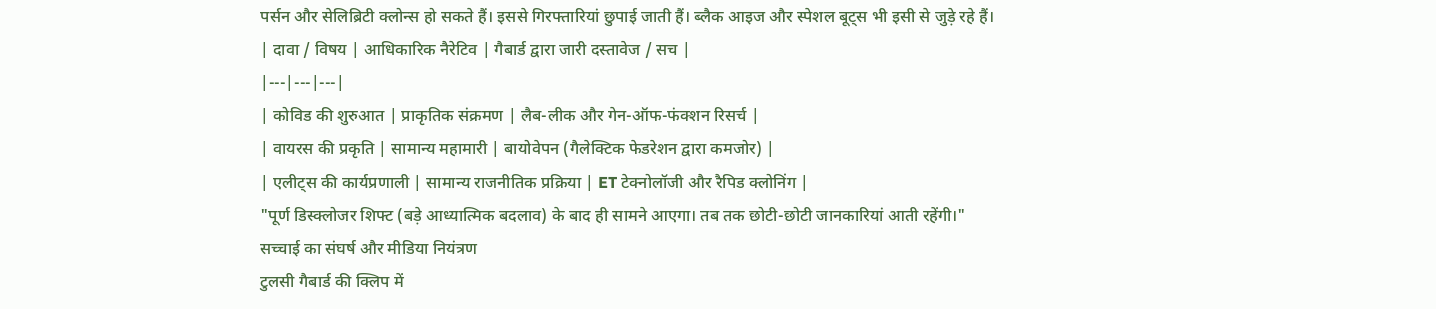पर्सन और सेलिब्रिटी क्लोन्स हो सकते हैं। इससे गिरफ्तारियां छुपाई जाती हैं। ब्लैक आइज और स्पेशल बूट्स भी इसी से जुड़े रहे हैं।
| दावा / विषय | आधिकारिक नैरेटिव | गैबार्ड द्वारा जारी दस्तावेज / सच |
|---|---|---|
| कोविड की शुरुआत | प्राकृतिक संक्रमण | लैब-लीक और गेन-ऑफ-फंक्शन रिसर्च |
| वायरस की प्रकृति | सामान्य महामारी | बायोवेपन (गैलेक्टिक फेडरेशन द्वारा कमजोर) |
| एलीट्स की कार्यप्रणाली | सामान्य राजनीतिक प्रक्रिया | ET टेक्नोलॉजी और रैपिड क्लोनिंग |
"पूर्ण डिस्क्लोजर शिफ्ट (बड़े आध्यात्मिक बदलाव) के बाद ही सामने आएगा। तब तक छोटी-छोटी जानकारियां आती रहेंगी।"
सच्चाई का संघर्ष और मीडिया नियंत्रण
टुलसी गैबार्ड की क्लिप में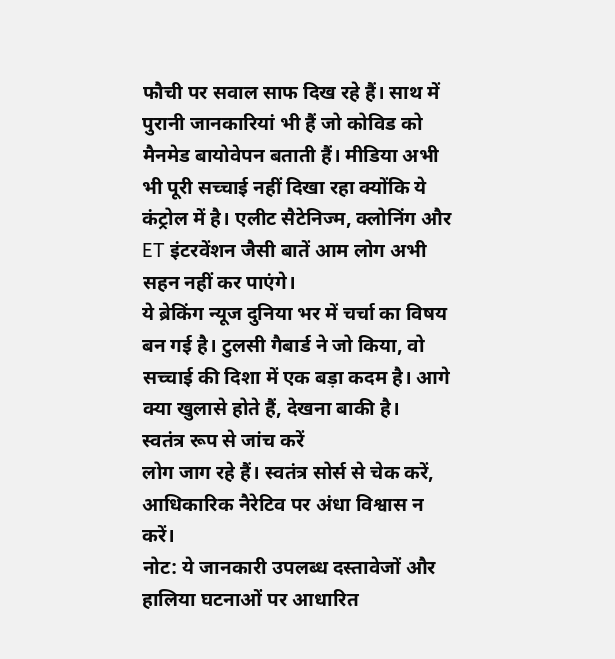फौची पर सवाल साफ दिख रहे हैं। साथ में पुरानी जानकारियां भी हैं जो कोविड को मैनमेड बायोवेपन बताती हैं। मीडिया अभी भी पूरी सच्चाई नहीं दिखा रहा क्योंकि ये कंट्रोल में है। एलीट सैटेनिज्म, क्लोनिंग और ET इंटरवेंशन जैसी बातें आम लोग अभी सहन नहीं कर पाएंगे।
ये ब्रेकिंग न्यूज दुनिया भर में चर्चा का विषय बन गई है। टुलसी गैबार्ड ने जो किया, वो सच्चाई की दिशा में एक बड़ा कदम है। आगे क्या खुलासे होते हैं, देखना बाकी है।
स्वतंत्र रूप से जांच करें
लोग जाग रहे हैं। स्वतंत्र सोर्स से चेक करें, आधिकारिक नैरेटिव पर अंधा विश्वास न करें।
नोट: ये जानकारी उपलब्ध दस्तावेजों और हालिया घटनाओं पर आधारित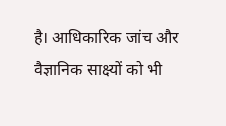है। आधिकारिक जांच और वैज्ञानिक साक्ष्यों को भी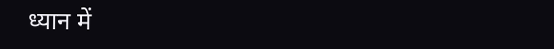ध्यान में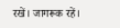रखें। जागरूक रहें।